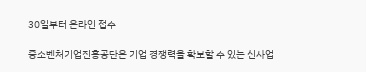30일부터 온라인 접수

중소벤처기업진흥공단은 기업 경쟁력을 확보할 수 있는 신사업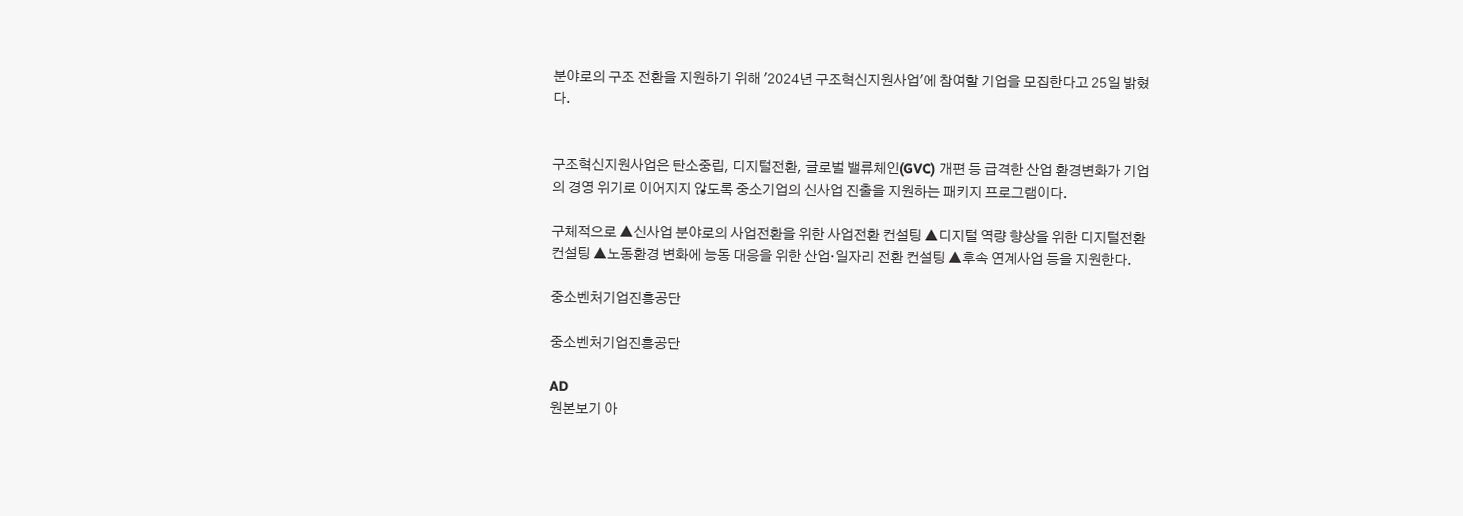분야로의 구조 전환을 지원하기 위해 '2024년 구조혁신지원사업'에 참여할 기업을 모집한다고 25일 밝혔다.


구조혁신지원사업은 탄소중립, 디지털전환, 글로벌 밸류체인(GVC) 개편 등 급격한 산업 환경변화가 기업의 경영 위기로 이어지지 않도록 중소기업의 신사업 진출을 지원하는 패키지 프로그램이다.

구체적으로 ▲신사업 분야로의 사업전환을 위한 사업전환 컨설팅 ▲디지털 역량 향상을 위한 디지털전환 컨설팅 ▲노동환경 변화에 능동 대응을 위한 산업·일자리 전환 컨설팅 ▲후속 연계사업 등을 지원한다.

중소벤처기업진흥공단

중소벤처기업진흥공단

AD
원본보기 아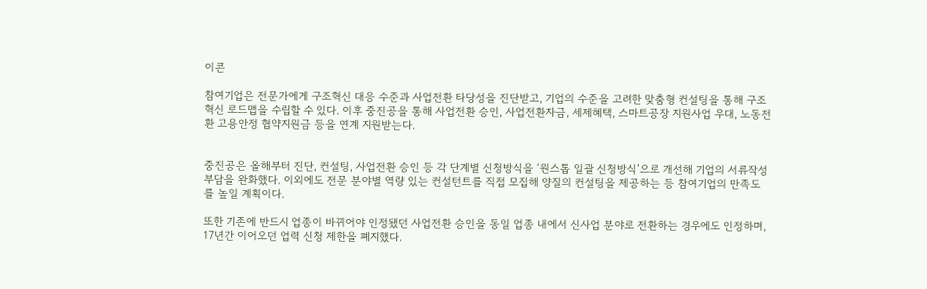이콘

참여기업은 전문가에게 구조혁신 대응 수준과 사업전환 타당성을 진단받고, 기업의 수준을 고려한 맞춤형 컨설팅을 통해 구조혁신 로드맵을 수립할 수 있다. 이후 중진공을 통해 사업전환 승인, 사업전환자금, 세제혜택, 스마트공장 지원사업 우대, 노동전환 고용안정 협약지원금 등을 연계 지원받는다.


중진공은 올해부터 진단, 컨설팅, 사업전환 승인 등 각 단계별 신청방식을 ‘원스톱 일괄 신청방식’으로 개선해 기업의 서류작성 부담을 완화했다. 이외에도 전문 분야별 역량 있는 컨설턴트를 직접 모집해 양질의 컨설팅을 제공하는 등 참여기업의 만족도를 높일 계획이다.

또한 기존에 반드시 업종이 바뀌어야 인정됐던 사업전환 승인을 동일 업종 내에서 신사업 분야로 전환하는 경우에도 인정하며, 17년간 이어오던 업력 신청 제한을 폐지했다.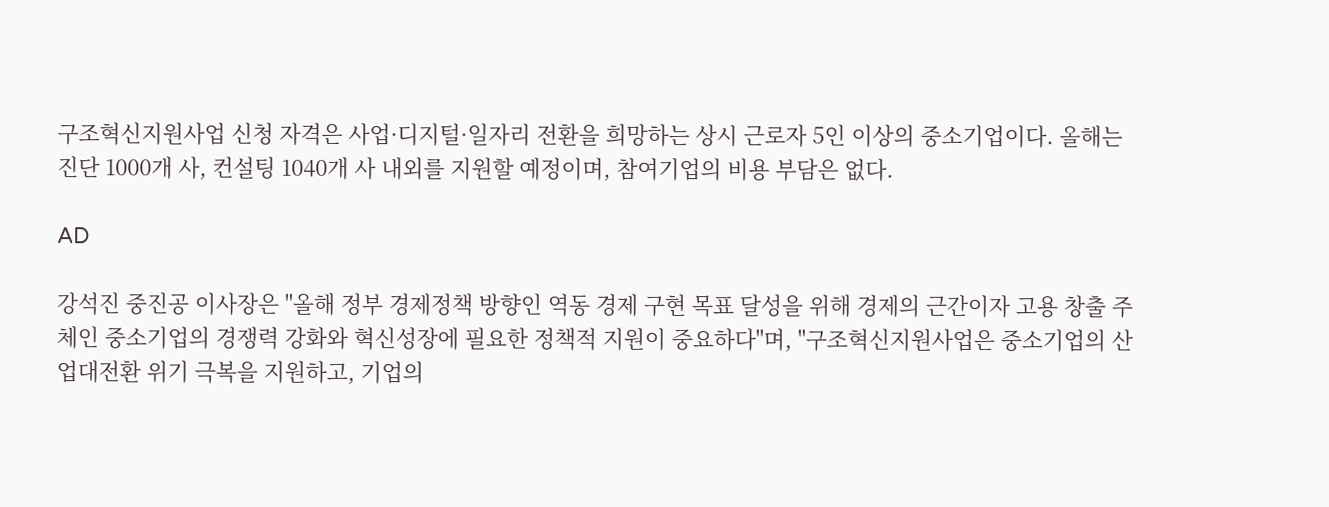구조혁신지원사업 신청 자격은 사업·디지털·일자리 전환을 희망하는 상시 근로자 5인 이상의 중소기업이다. 올해는 진단 1000개 사, 컨설팅 1040개 사 내외를 지원할 예정이며, 참여기업의 비용 부담은 없다.

AD

강석진 중진공 이사장은 "올해 정부 경제정책 방향인 역동 경제 구현 목표 달성을 위해 경제의 근간이자 고용 창출 주체인 중소기업의 경쟁력 강화와 혁신성장에 필요한 정책적 지원이 중요하다"며, "구조혁신지원사업은 중소기업의 산업대전환 위기 극복을 지원하고, 기업의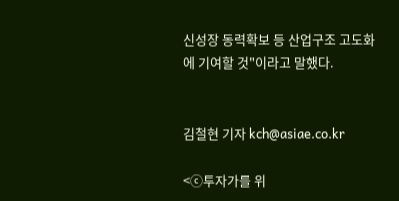신성장 동력확보 등 산업구조 고도화에 기여할 것"이라고 말했다.


김철현 기자 kch@asiae.co.kr

<ⓒ투자가를 위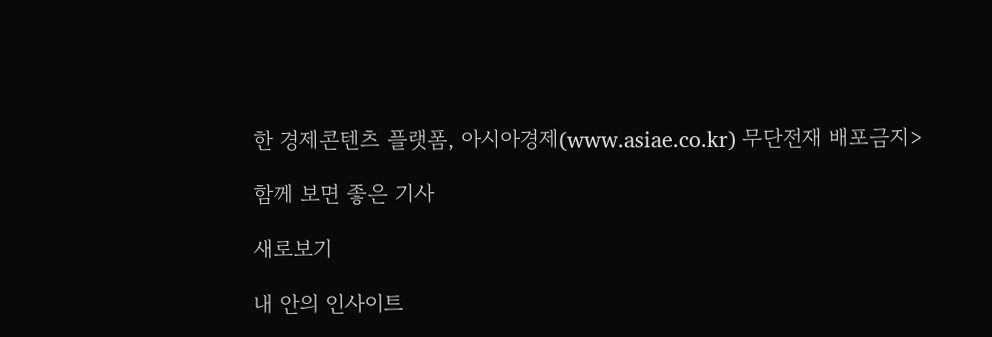한 경제콘텐츠 플랫폼, 아시아경제(www.asiae.co.kr) 무단전재 배포금지>

함께 보면 좋은 기사

새로보기

내 안의 인사이트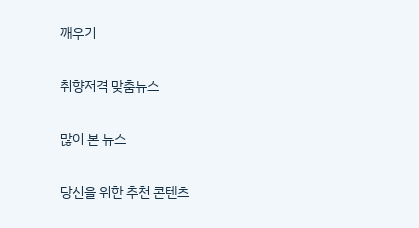깨우기

취향저격 맞춤뉴스

많이 본 뉴스

당신을 위한 추천 콘텐츠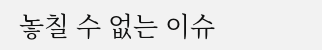놓칠 수 없는 이슈